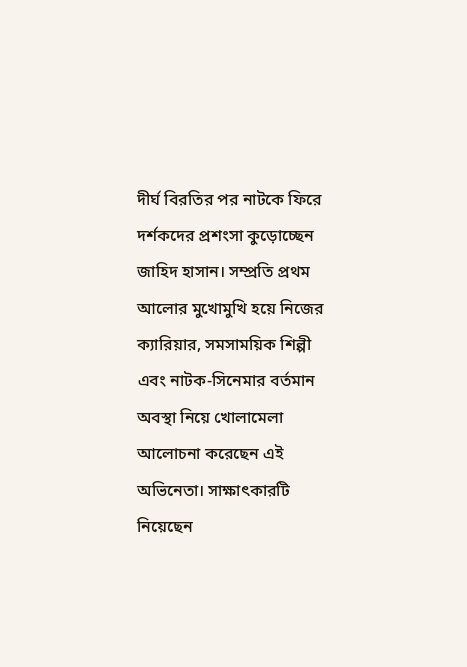দীর্ঘ বিরতির পর নাটকে ফিরে দর্শকদের প্রশংসা কুড়োচ্ছেন জাহিদ হাসান। সম্প্রতি প্রথম আলোর মুখোমুখি হয়ে নিজের ক্যারিয়ার, সমসাময়িক শিল্পী এবং নাটক-সিনেমার বর্তমান অবস্থা নিয়ে খোলামেলা আলোচনা করেছেন এই অভিনেতা। সাক্ষাৎকারটি নিয়েছেন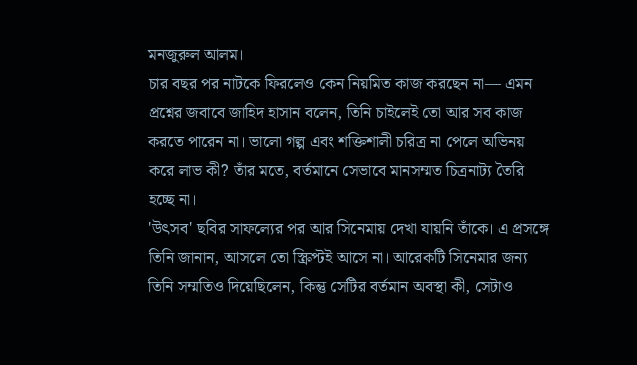মনজুরুল আলম।
চার বছর পর নাটকে ফিরলেও কেন নিয়মিত কাজ করছেন না— এমন প্রশ্নের জবাবে জাহিদ হাসান বলেন, তিনি চাইলেই তো আর সব কাজ করতে পারেন না। ভালো গল্প এবং শক্তিশালী চরিত্র না পেলে অভিনয় করে লাভ কী? তাঁর মতে, বর্তমানে সেভাবে মানসম্মত চিত্রনাট্য তৈরি হচ্ছে না।
'উৎসব' ছবির সাফল্যের পর আর সিনেমায় দেখা যায়নি তাঁকে। এ প্রসঙ্গে তিনি জানান, আসলে তো স্ক্রিপ্টই আসে না। আরেকটি সিনেমার জন্য তিনি সম্মতিও দিয়েছিলেন, কিন্তু সেটির বর্তমান অবস্থা কী, সেটাও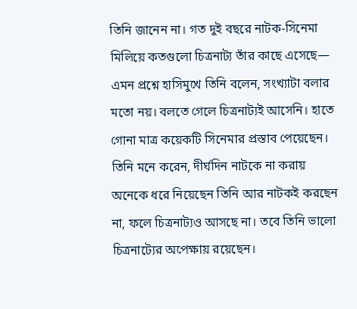তিনি জানেন না। গত দুই বছরে নাটক-সিনেমা মিলিয়ে কতগুলো চিত্রনাট্য তাঁর কাছে এসেছে— এমন প্রশ্নে হাসিমুখে তিনি বলেন, সংখ্যাটা বলার মতো নয়। বলতে গেলে চিত্রনাট্যই আসেনি। হাতে গোনা মাত্র কয়েকটি সিনেমার প্রস্তাব পেয়েছেন। তিনি মনে করেন, দীর্ঘদিন নাটকে না করায় অনেকে ধরে নিয়েছেন তিনি আর নাটকই করছেন না, ফলে চিত্রনাট্যও আসছে না। তবে তিনি ভালো চিত্রনাট্যের অপেক্ষায় রয়েছেন।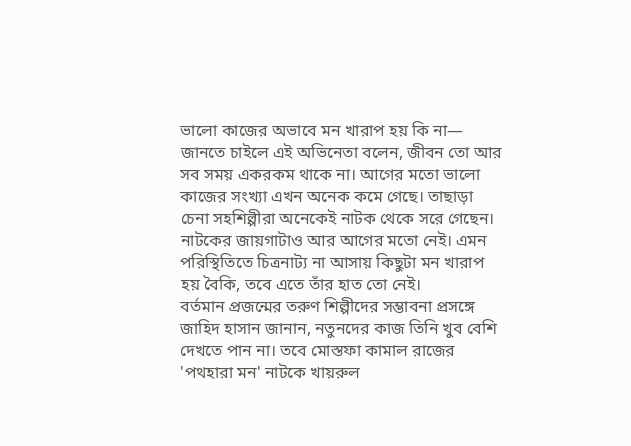ভালো কাজের অভাবে মন খারাপ হয় কি না— জানতে চাইলে এই অভিনেতা বলেন, জীবন তো আর সব সময় একরকম থাকে না। আগের মতো ভালো কাজের সংখ্যা এখন অনেক কমে গেছে। তাছাড়া চেনা সহশিল্পীরা অনেকেই নাটক থেকে সরে গেছেন। নাটকের জায়গাটাও আর আগের মতো নেই। এমন পরিস্থিতিতে চিত্রনাট্য না আসায় কিছুটা মন খারাপ হয় বৈকি, তবে এতে তাঁর হাত তো নেই।
বর্তমান প্রজন্মের তরুণ শিল্পীদের সম্ভাবনা প্রসঙ্গে জাহিদ হাসান জানান, নতুনদের কাজ তিনি খুব বেশি দেখতে পান না। তবে মোস্তফা কামাল রাজের 'পথহারা মন' নাটকে খায়রুল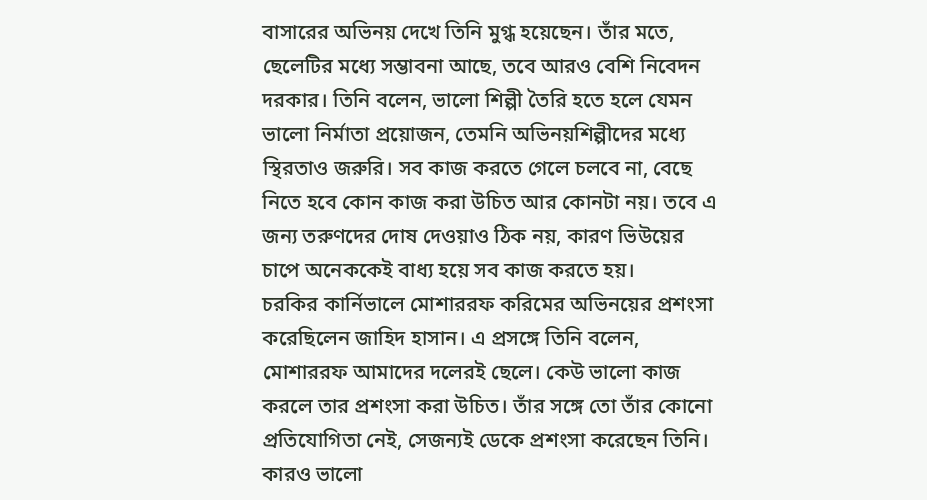বাসারের অভিনয় দেখে তিনি মুগ্ধ হয়েছেন। তাঁর মতে, ছেলেটির মধ্যে সম্ভাবনা আছে, তবে আরও বেশি নিবেদন দরকার। তিনি বলেন, ভালো শিল্পী তৈরি হতে হলে যেমন ভালো নির্মাতা প্রয়োজন, তেমনি অভিনয়শিল্পীদের মধ্যে স্থিরতাও জরুরি। সব কাজ করতে গেলে চলবে না, বেছে নিতে হবে কোন কাজ করা উচিত আর কোনটা নয়। তবে এ জন্য তরুণদের দোষ দেওয়াও ঠিক নয়, কারণ ভিউয়ের চাপে অনেককেই বাধ্য হয়ে সব কাজ করতে হয়।
চরকির কার্নিভালে মোশাররফ করিমের অভিনয়ের প্রশংসা করেছিলেন জাহিদ হাসান। এ প্রসঙ্গে তিনি বলেন, মোশাররফ আমাদের দলেরই ছেলে। কেউ ভালো কাজ করলে তার প্রশংসা করা উচিত। তাঁর সঙ্গে তো তাঁর কোনো প্রতিযোগিতা নেই, সেজন্যই ডেকে প্রশংসা করেছেন তিনি। কারও ভালো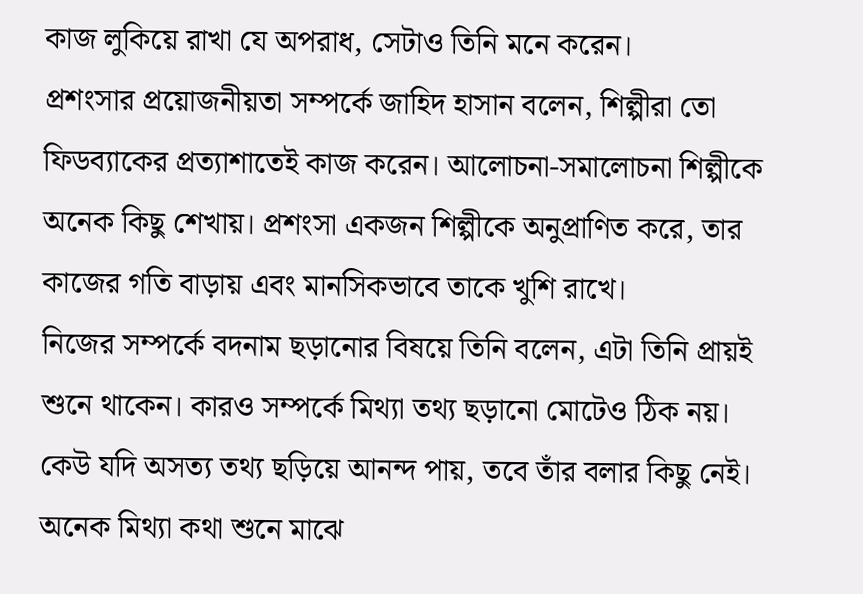কাজ লুকিয়ে রাখা যে অপরাধ, সেটাও তিনি মনে করেন।
প্রশংসার প্রয়োজনীয়তা সম্পর্কে জাহিদ হাসান বলেন, শিল্পীরা তো ফিডব্যাকের প্রত্যাশাতেই কাজ করেন। আলোচনা-সমালোচনা শিল্পীকে অনেক কিছু শেখায়। প্রশংসা একজন শিল্পীকে অনুপ্রাণিত করে, তার কাজের গতি বাড়ায় এবং মানসিকভাবে তাকে খুশি রাখে।
নিজের সম্পর্কে বদনাম ছড়ানোর বিষয়ে তিনি বলেন, এটা তিনি প্রায়ই শুনে থাকেন। কারও সম্পর্কে মিথ্যা তথ্য ছড়ানো মোটেও ঠিক নয়। কেউ যদি অসত্য তথ্য ছড়িয়ে আনন্দ পায়, তবে তাঁর বলার কিছু নেই। অনেক মিথ্যা কথা শুনে মাঝে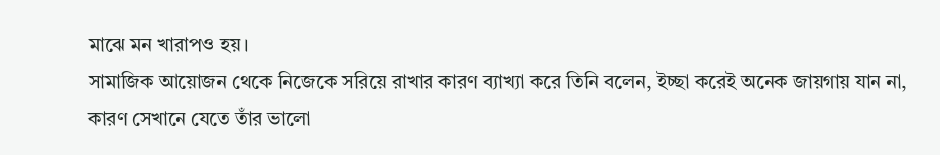মাঝে মন খারাপও হয়।
সামাজিক আয়োজন থেকে নিজেকে সরিয়ে রাখার কারণ ব্যাখ্যা করে তিনি বলেন, ইচ্ছা করেই অনেক জায়গায় যান না, কারণ সেখানে যেতে তাঁর ভালো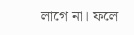লাগে না। ফলে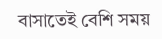বাসাতেই বেশি সময়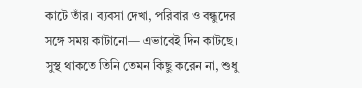কাটে তাঁর। ব্যবসা দেখা, পরিবার ও বন্ধুদের সঙ্গে সময় কাটানো— এভাবেই দিন কাটছে। সুস্থ থাকতে তিনি তেমন কিছু করেন না, শুধু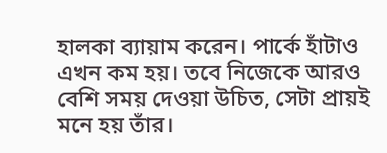হালকা ব্যায়াম করেন। পার্কে হাঁটাও এখন কম হয়। তবে নিজেকে আরও বেশি সময় দেওয়া উচিত, সেটা প্রায়ই মনে হয় তাঁর।